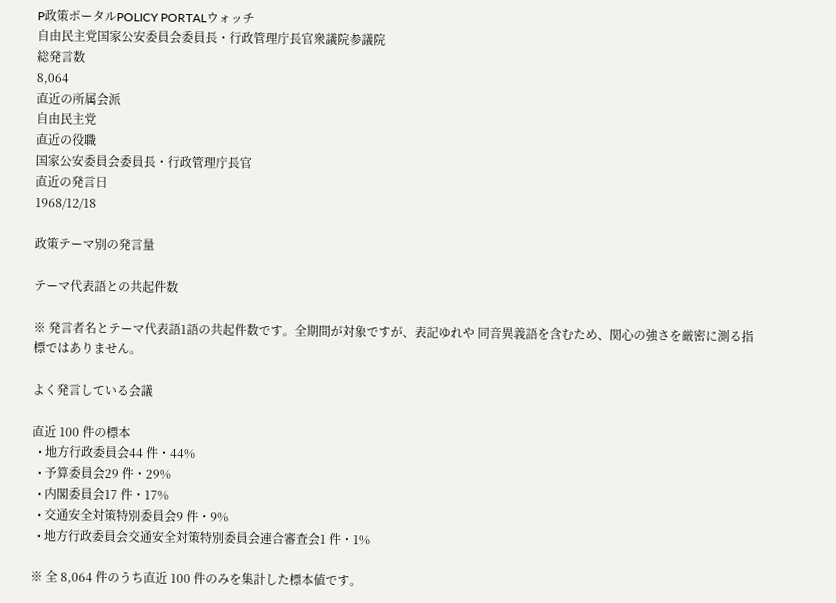P政策ポータルPOLICY PORTALウォッチ
自由民主党国家公安委員会委員長・行政管理庁長官衆議院参議院
総発言数
8,064
直近の所属会派
自由民主党
直近の役職
国家公安委員会委員長・行政管理庁長官
直近の発言日
1968/12/18

政策テーマ別の発言量

テーマ代表語との共起件数

※ 発言者名とテーマ代表語1語の共起件数です。全期間が対象ですが、表記ゆれや 同音異義語を含むため、関心の強さを厳密に測る指標ではありません。

よく発言している会議

直近 100 件の標本
  • 地方行政委員会44 件・44%
  • 予算委員会29 件・29%
  • 内閣委員会17 件・17%
  • 交通安全対策特別委員会9 件・9%
  • 地方行政委員会交通安全対策特別委員会連合審査会1 件・1%

※ 全 8,064 件のうち直近 100 件のみを集計した標本値です。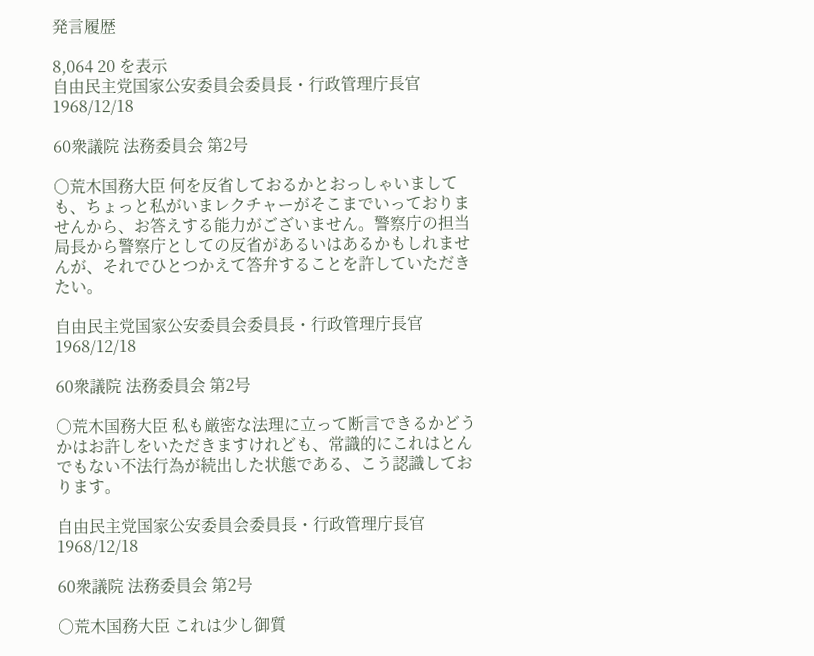発言履歴

8,064 20 を表示
自由民主党国家公安委員会委員長・行政管理庁長官1968/12/18

60衆議院 法務委員会 第2号

○荒木国務大臣 何を反省しておるかとおっしゃいましても、ちょっと私がいまレクチャーがそこまでいっておりませんから、お答えする能力がございません。警察庁の担当局長から警察庁としての反省があるいはあるかもしれませんが、それでひとつかえて答弁することを許していただきたい。

自由民主党国家公安委員会委員長・行政管理庁長官1968/12/18

60衆議院 法務委員会 第2号

○荒木国務大臣 私も厳密な法理に立って断言できるかどうかはお許しをいただきますけれども、常識的にこれはとんでもない不法行為が続出した状態である、こう認識しております。

自由民主党国家公安委員会委員長・行政管理庁長官1968/12/18

60衆議院 法務委員会 第2号

○荒木国務大臣 これは少し御質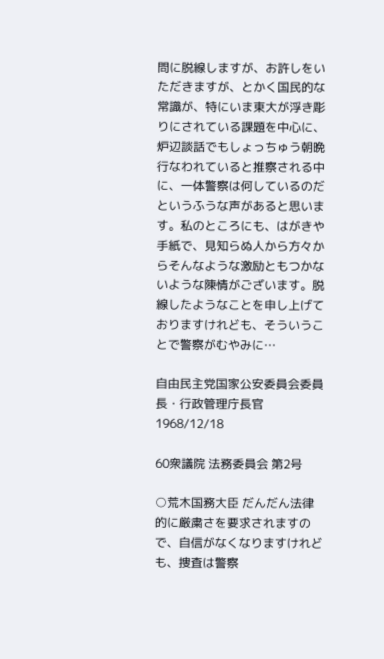問に脱線しますが、お許しをいただきますが、とかく国民的な常識が、特にいま東大が浮き彫りにされている課題を中心に、炉辺談話でもしょっちゅう朝晩行なわれていると推察される中に、一体警察は何しているのだというふうな声があると思います。私のところにも、はがきや手紙で、見知らぬ人から方々からそんなような激励ともつかないような陳情がございます。脱線したようなことを申し上げておりますけれども、そういうことで警察がむやみに…

自由民主党国家公安委員会委員長・行政管理庁長官1968/12/18

60衆議院 法務委員会 第2号

○荒木国務大臣 だんだん法律的に厳粛さを要求されますので、自信がなくなりますけれども、捜査は警察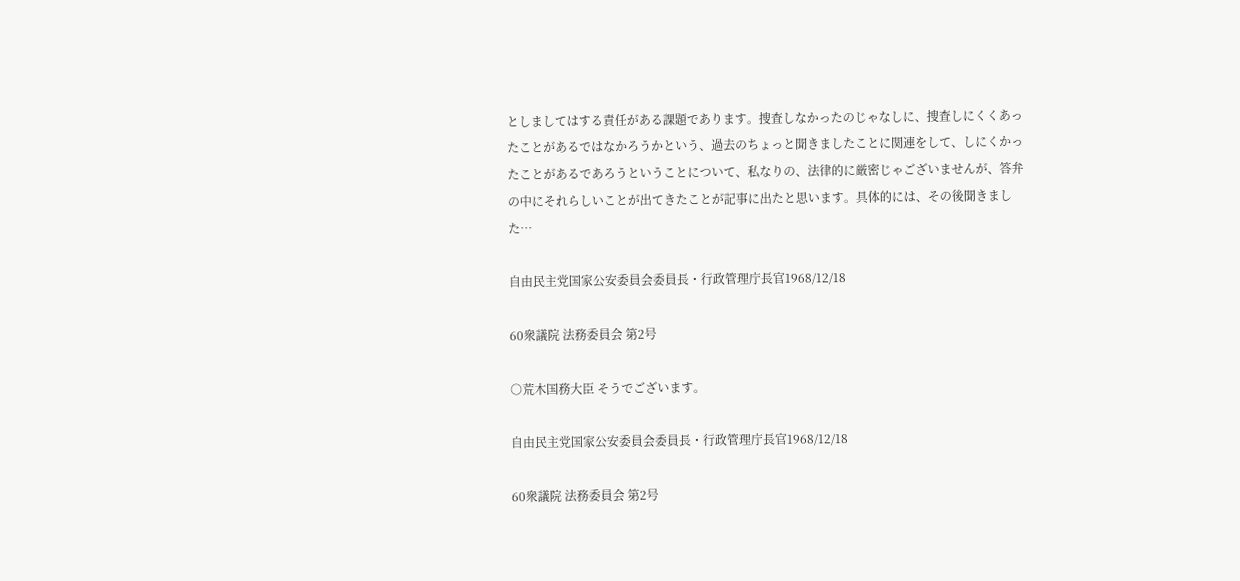としましてはする責任がある課題であります。捜査しなかったのじゃなしに、捜査しにくくあったことがあるではなかろうかという、過去のちょっと聞きましたことに関連をして、しにくかったことがあるであろうということについて、私なりの、法律的に厳密じゃございませんが、答弁の中にそれらしいことが出てきたことが記事に出たと思います。具体的には、その後聞きました…

自由民主党国家公安委員会委員長・行政管理庁長官1968/12/18

60衆議院 法務委員会 第2号

○荒木国務大臣 そうでございます。

自由民主党国家公安委員会委員長・行政管理庁長官1968/12/18

60衆議院 法務委員会 第2号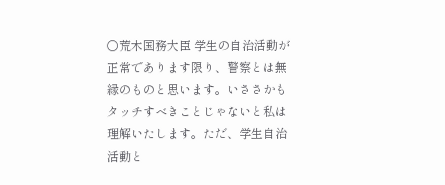○荒木国務大臣 学生の自治活動が正常であります限り、警察とは無縁のものと思います。いささかもタッチすべきことじゃないと私は理解いたします。ただ、学生自治活動と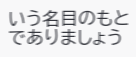いう名目のもとでありましょう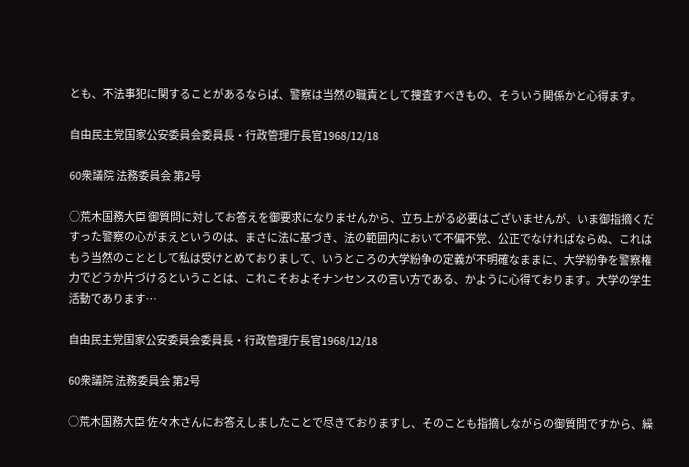とも、不法事犯に関することがあるならば、警察は当然の職責として捜査すべきもの、そういう関係かと心得ます。

自由民主党国家公安委員会委員長・行政管理庁長官1968/12/18

60衆議院 法務委員会 第2号

○荒木国務大臣 御質問に対してお答えを御要求になりませんから、立ち上がる必要はございませんが、いま御指摘くだすった警察の心がまえというのは、まさに法に基づき、法の範囲内において不偏不党、公正でなければならぬ、これはもう当然のこととして私は受けとめておりまして、いうところの大学紛争の定義が不明確なままに、大学紛争を警察権力でどうか片づけるということは、これこそおよそナンセンスの言い方である、かように心得ております。大学の学生活動であります…

自由民主党国家公安委員会委員長・行政管理庁長官1968/12/18

60衆議院 法務委員会 第2号

○荒木国務大臣 佐々木さんにお答えしましたことで尽きておりますし、そのことも指摘しながらの御質問ですから、繰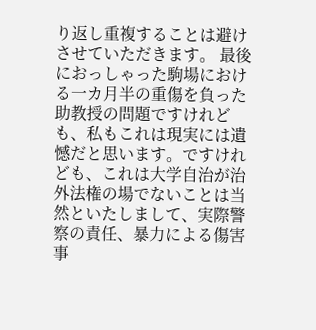り返し重複することは避けさせていただきます。 最後におっしゃった駒場における一カ月半の重傷を負った助教授の問題ですけれども、私もこれは現実には遺憾だと思います。ですけれども、これは大学自治が治外法権の場でないことは当然といたしまして、実際警察の責任、暴力による傷害事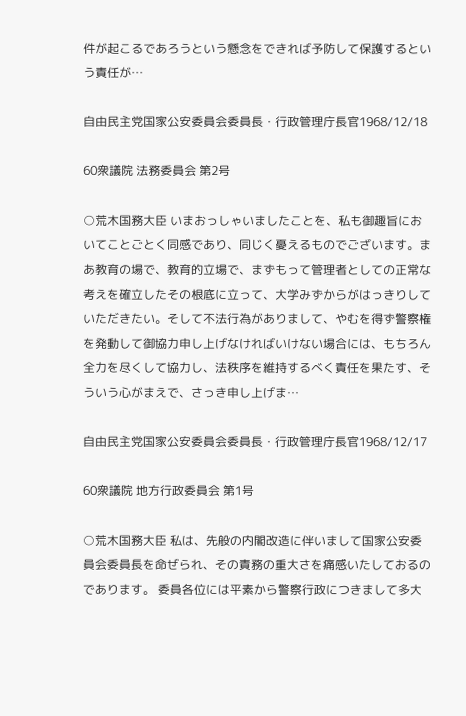件が起こるであろうという懸念をできれば予防して保護するという責任が…

自由民主党国家公安委員会委員長・行政管理庁長官1968/12/18

60衆議院 法務委員会 第2号

○荒木国務大臣 いまおっしゃいましたことを、私も御趣旨においてことごとく同感であり、同じく憂えるものでございます。まあ教育の場で、教育的立場で、まずもって管理者としての正常な考えを確立したその根底に立って、大学みずからがはっきりしていただきたい。そして不法行為がありまして、やむを得ず警察権を発動して御協力申し上げなければいけない場合には、もちろん全力を尽くして協力し、法秩序を維持するべく責任を果たす、そういう心がまえで、さっき申し上げま…

自由民主党国家公安委員会委員長・行政管理庁長官1968/12/17

60衆議院 地方行政委員会 第1号

○荒木国務大臣 私は、先般の内閣改造に伴いまして国家公安委員会委員長を命ぜられ、その責務の重大さを痛感いたしておるのであります。 委員各位には平素から警察行政につきまして多大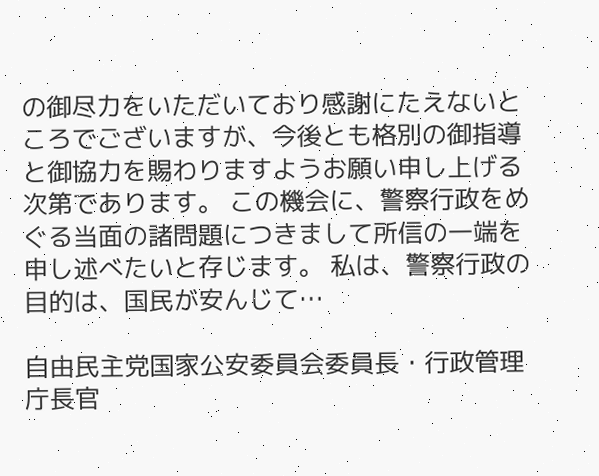の御尽力をいただいており感謝にたえないところでございますが、今後とも格別の御指導と御協力を賜わりますようお願い申し上げる次第であります。 この機会に、警察行政をめぐる当面の諸問題につきまして所信の一端を申し述べたいと存じます。 私は、警察行政の目的は、国民が安んじて…

自由民主党国家公安委員会委員長・行政管理庁長官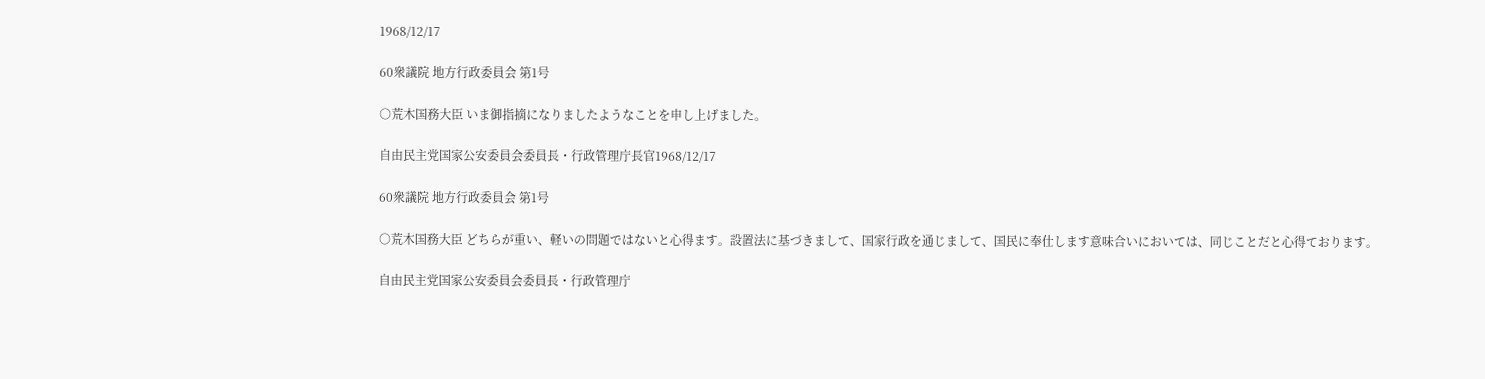1968/12/17

60衆議院 地方行政委員会 第1号

○荒木国務大臣 いま御指摘になりましたようなことを申し上げました。

自由民主党国家公安委員会委員長・行政管理庁長官1968/12/17

60衆議院 地方行政委員会 第1号

○荒木国務大臣 どちらが重い、軽いの問題ではないと心得ます。設置法に基づきまして、国家行政を通じまして、国民に奉仕します意味合いにおいては、同じことだと心得ております。

自由民主党国家公安委員会委員長・行政管理庁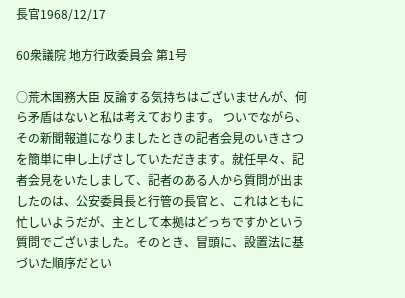長官1968/12/17

60衆議院 地方行政委員会 第1号

○荒木国務大臣 反論する気持ちはございませんが、何ら矛盾はないと私は考えております。 ついでながら、その新聞報道になりましたときの記者会見のいきさつを簡単に申し上げさしていただきます。就任早々、記者会見をいたしまして、記者のある人から質問が出ましたのは、公安委員長と行管の長官と、これはともに忙しいようだが、主として本拠はどっちですかという質問でございました。そのとき、冒頭に、設置法に基づいた順序だとい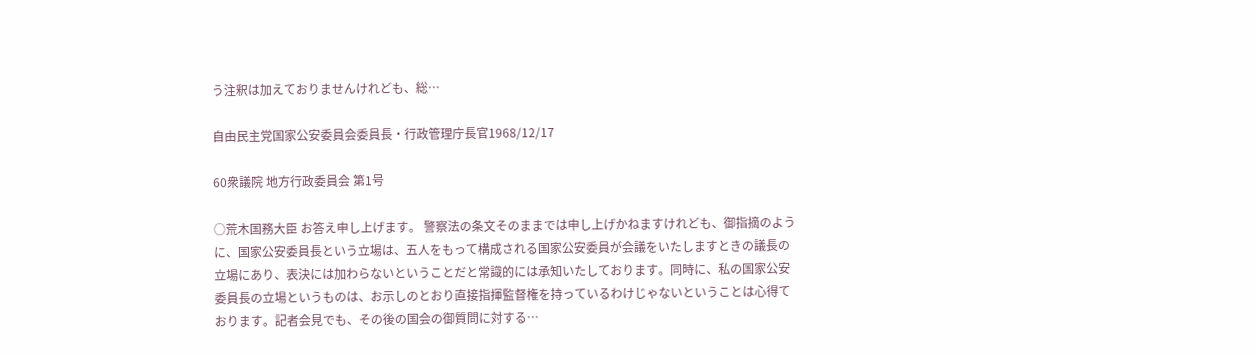う注釈は加えておりませんけれども、総…

自由民主党国家公安委員会委員長・行政管理庁長官1968/12/17

60衆議院 地方行政委員会 第1号

○荒木国務大臣 お答え申し上げます。 警察法の条文そのままでは申し上げかねますけれども、御指摘のように、国家公安委員長という立場は、五人をもって構成される国家公安委員が会議をいたしますときの議長の立場にあり、表決には加わらないということだと常識的には承知いたしております。同時に、私の国家公安委員長の立場というものは、お示しのとおり直接指揮監督権を持っているわけじゃないということは心得ております。記者会見でも、その後の国会の御質問に対する…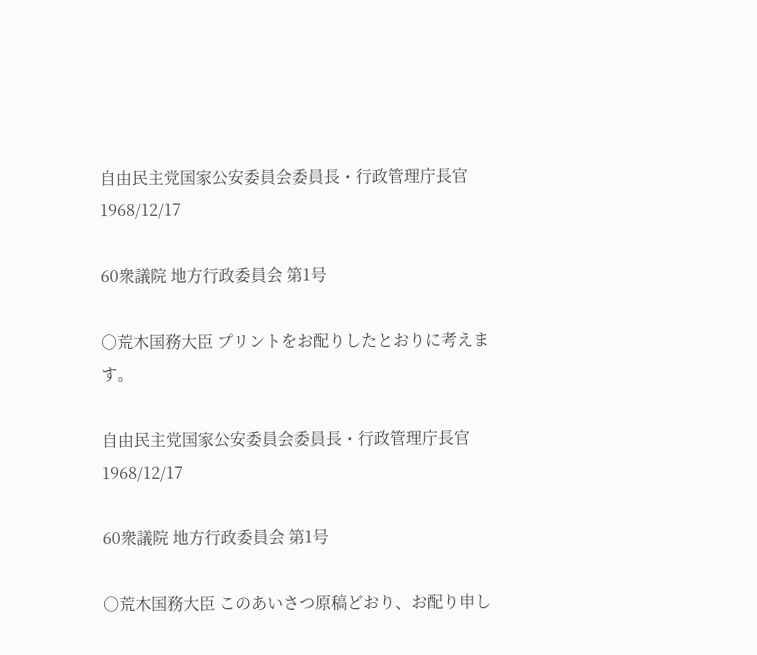自由民主党国家公安委員会委員長・行政管理庁長官1968/12/17

60衆議院 地方行政委員会 第1号

○荒木国務大臣 プリントをお配りしたとおりに考えます。

自由民主党国家公安委員会委員長・行政管理庁長官1968/12/17

60衆議院 地方行政委員会 第1号

○荒木国務大臣 このあいさつ原稿どおり、お配り申し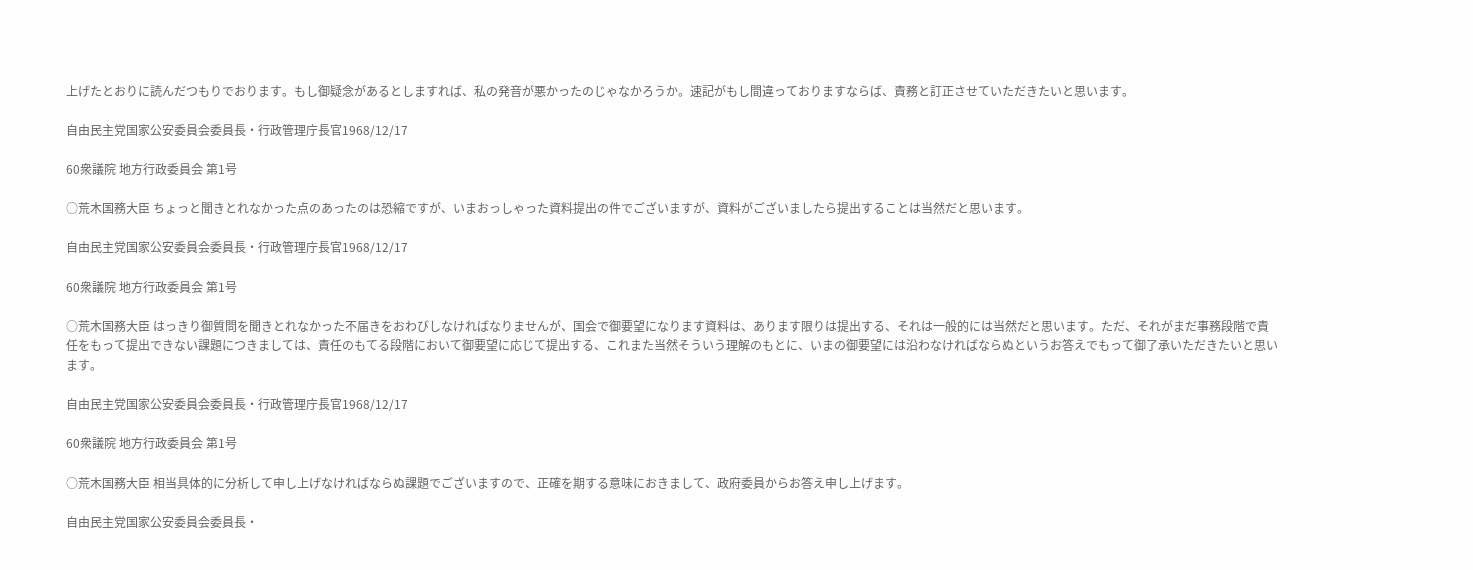上げたとおりに読んだつもりでおります。もし御疑念があるとしますれば、私の発音が悪かったのじゃなかろうか。速記がもし間違っておりますならば、責務と訂正させていただきたいと思います。

自由民主党国家公安委員会委員長・行政管理庁長官1968/12/17

60衆議院 地方行政委員会 第1号

○荒木国務大臣 ちょっと聞きとれなかった点のあったのは恐縮ですが、いまおっしゃった資料提出の件でございますが、資料がございましたら提出することは当然だと思います。

自由民主党国家公安委員会委員長・行政管理庁長官1968/12/17

60衆議院 地方行政委員会 第1号

○荒木国務大臣 はっきり御質問を聞きとれなかった不届きをおわびしなければなりませんが、国会で御要望になります資料は、あります限りは提出する、それは一般的には当然だと思います。ただ、それがまだ事務段階で責任をもって提出できない課題につきましては、責任のもてる段階において御要望に応じて提出する、これまた当然そういう理解のもとに、いまの御要望には沿わなければならぬというお答えでもって御了承いただきたいと思います。

自由民主党国家公安委員会委員長・行政管理庁長官1968/12/17

60衆議院 地方行政委員会 第1号

○荒木国務大臣 相当具体的に分析して申し上げなければならぬ課題でございますので、正確を期する意味におきまして、政府委員からお答え申し上げます。

自由民主党国家公安委員会委員長・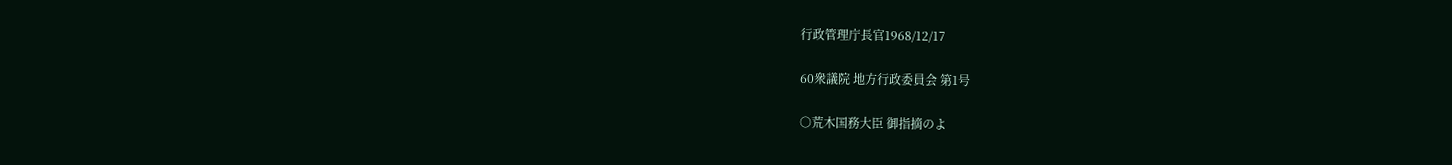行政管理庁長官1968/12/17

60衆議院 地方行政委員会 第1号

○荒木国務大臣 御指摘のよ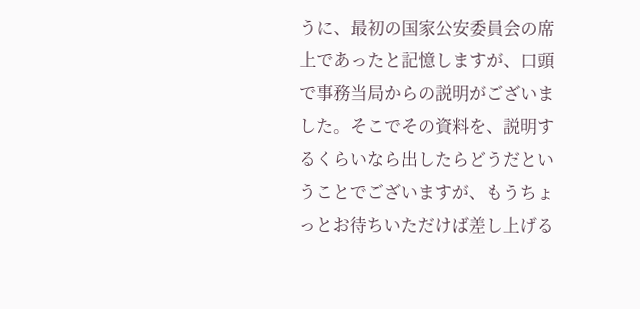うに、最初の国家公安委員会の席上であったと記憶しますが、口頭で事務当局からの説明がございました。そこでその資料を、説明するくらいなら出したらどうだということでございますが、もうちょっとお待ちいただけば差し上げる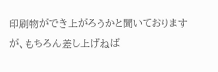印刷物ができ上がろうかと聞いておりますが、もちろん差し上げねば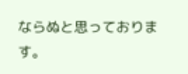ならぬと思っております。